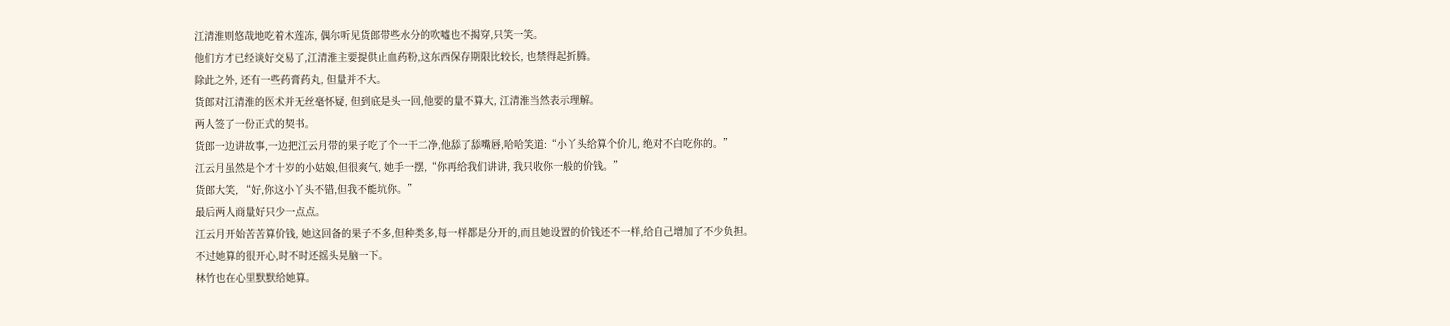江清淮则悠哉地吃着木莲冻, 偶尔听见货郎带些水分的吹嘘也不揭穿,只笑一笑。
他们方才已经谈好交易了,江清淮主要提供止血药粉,这东西保存期限比较长, 也禁得起折腾。
除此之外, 还有一些药膏药丸, 但量并不大。
货郎对江清淮的医术并无丝毫怀疑, 但到底是头一回,他要的量不算大, 江清淮当然表示理解。
两人签了一份正式的契书。
货郎一边讲故事,一边把江云月带的果子吃了个一干二净,他舔了舔嘴唇,哈哈笑道:“小丫头给算个价儿, 绝对不白吃你的。”
江云月虽然是个才十岁的小姑娘,但很爽气, 她手一摆,“你再给我们讲讲, 我只收你一般的价钱。”
货郎大笑, “好,你这小丫头不错,但我不能坑你。”
最后两人商量好只少一点点。
江云月开始苦苦算价钱, 她这回备的果子不多,但种类多,每一样都是分开的,而且她设置的价钱还不一样,给自己增加了不少负担。
不过她算的很开心,时不时还摇头晃脑一下。
林竹也在心里默默给她算。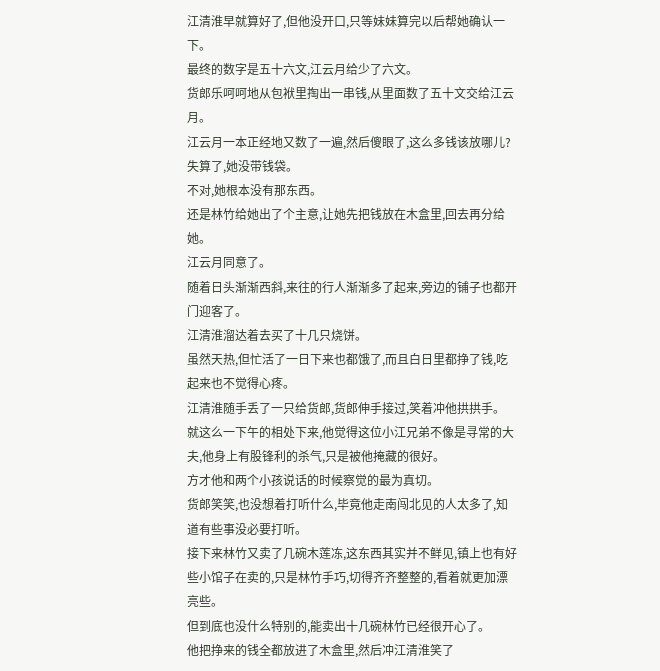江清淮早就算好了,但他没开口,只等妹妹算完以后帮她确认一下。
最终的数字是五十六文,江云月给少了六文。
货郎乐呵呵地从包袱里掏出一串钱,从里面数了五十文交给江云月。
江云月一本正经地又数了一遍,然后傻眼了,这么多钱该放哪儿?
失算了,她没带钱袋。
不对,她根本没有那东西。
还是林竹给她出了个主意,让她先把钱放在木盒里,回去再分给她。
江云月同意了。
随着日头渐渐西斜,来往的行人渐渐多了起来,旁边的铺子也都开门迎客了。
江清淮溜达着去买了十几只烧饼。
虽然天热,但忙活了一日下来也都饿了,而且白日里都挣了钱,吃起来也不觉得心疼。
江清淮随手丢了一只给货郎,货郎伸手接过,笑着冲他拱拱手。
就这么一下午的相处下来,他觉得这位小江兄弟不像是寻常的大夫,他身上有股锋利的杀气,只是被他掩藏的很好。
方才他和两个小孩说话的时候察觉的最为真切。
货郎笑笑,也没想着打听什么,毕竟他走南闯北见的人太多了,知道有些事没必要打听。
接下来林竹又卖了几碗木莲冻,这东西其实并不鲜见,镇上也有好些小馆子在卖的,只是林竹手巧,切得齐齐整整的,看着就更加漂亮些。
但到底也没什么特别的,能卖出十几碗林竹已经很开心了。
他把挣来的钱全都放进了木盒里,然后冲江清淮笑了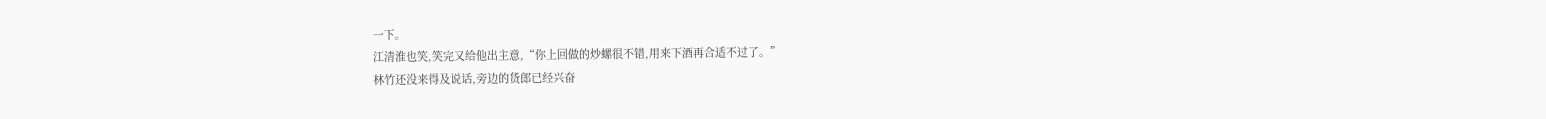一下。
江清淮也笑,笑完又给他出主意,“你上回做的炒螺很不错,用来下酒再合适不过了。”
林竹还没来得及说话,旁边的货郎已经兴奋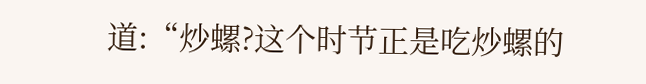道:“炒螺?这个时节正是吃炒螺的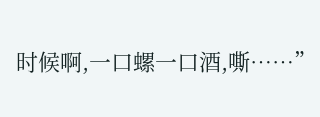时候啊,一口螺一口酒,嘶……”